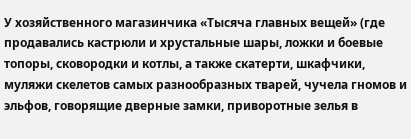У хозяйственного магазинчика «Тысяча главных вещей» (где продавались кастрюли и хрустальные шары, ложки и боевые топоры, сковородки и котлы, а также скатерти, шкафчики, муляжи скелетов самых разнообразных тварей, чучела гномов и эльфов, говорящие дверные замки, приворотные зелья в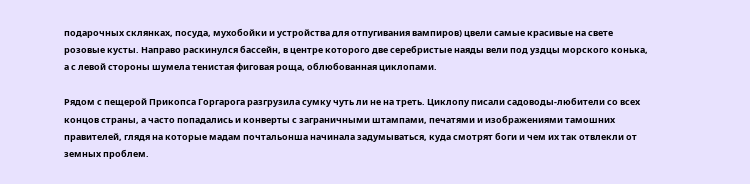подарочных склянках, посуда, мухобойки и устройства для отпугивания вампиров) цвели самые красивые на свете розовые кусты. Направо раскинулся бассейн, в центре которого две серебристые наяды вели под уздцы морского конька, а с левой стороны шумела тенистая фиговая роща, облюбованная циклопами.

Рядом с пещерой Прикопса Горгарога разгрузила сумку чуть ли не на треть. Циклопу писали садоводы-любители со всех концов страны, а часто попадались и конверты с заграничными штампами, печатями и изображениями тамошних правителей, глядя на которые мадам почтальонша начинала задумываться, куда смотрят боги и чем их так отвлекли от земных проблем.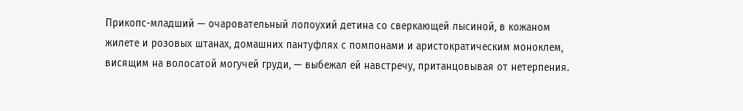Прикопс-младший — очаровательный лопоухий детина со сверкающей лысиной, в кожаном жилете и розовых штанах, домашних пантуфлях с помпонами и аристократическим моноклем, висящим на волосатой могучей груди, — выбежал ей навстречу, пританцовывая от нетерпения.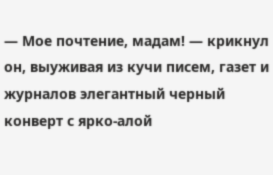— Мое почтение, мадам! — крикнул он, выуживая из кучи писем, газет и журналов элегантный черный конверт с ярко-алой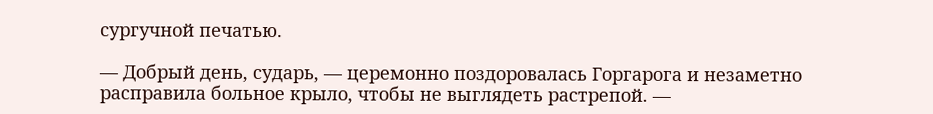сургучной печатью.

— Добрый день, сударь, — церемонно поздоровалась Горгарога и незаметно расправила больное крыло, чтобы не выглядеть растрепой. —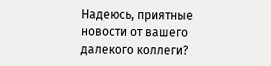Надеюсь, приятные новости от вашего далекого коллеги?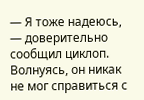— Я тоже надеюсь, — доверительно сообщил циклоп. Волнуясь, он никак не мог справиться с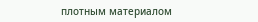плотным материалом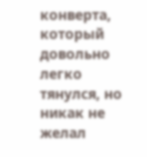конверта, который довольно легко тянулся, но никак не желал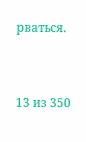рваться.



13 из 350